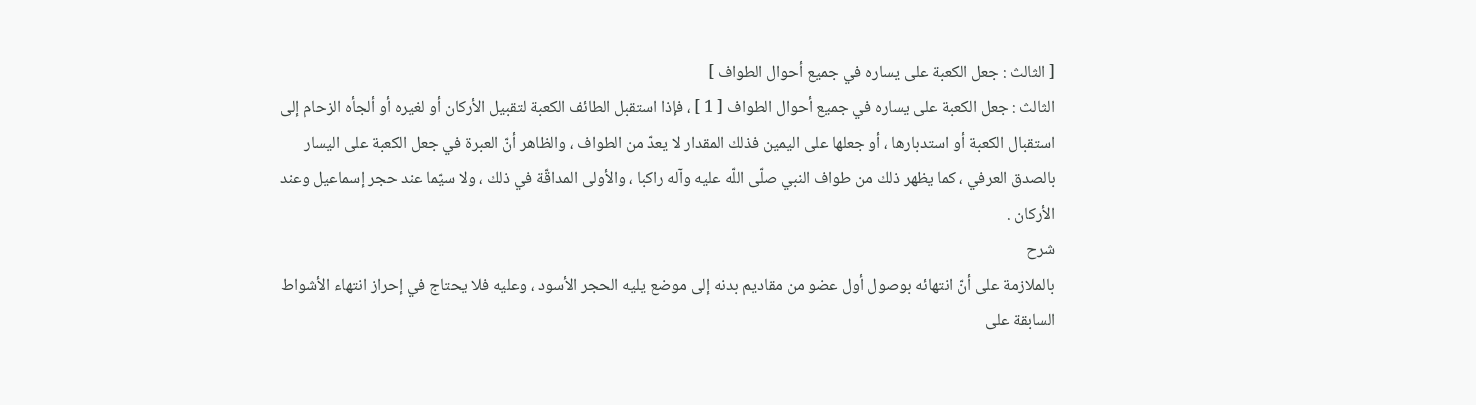[ الثالث : جعل الكعبة على يساره في جميع أحوال الطواف ]
الثالث : جعل الكعبة على يساره في جميع أحوال الطواف [ 1 ] ، فإذا استقبل الطائف الكعبة لتقبيل الأركان أو لغيره أو ألجأه الزحام إلى استقبال الكعبة أو استدبارها ، أو جعلها على اليمين فذلك المقدار لا يعدّ من الطواف ، والظاهر أنّ العبرة في جعل الكعبة على اليسار بالصدق العرفي ، كما يظهر ذلك من طواف النبي صلّى اللّه عليه وآله راكبا ، والأولى المداقّة في ذلك ، ولا سيّما عند حجر إسماعيل وعند الأركان .
شرح
بالملازمة على أنّ انتهائه بوصول أول عضو من مقاديم بدنه إلى موضع يليه الحجر الأسود ، وعليه فلا يحتاج في إحراز انتهاء الأشواط السابقة على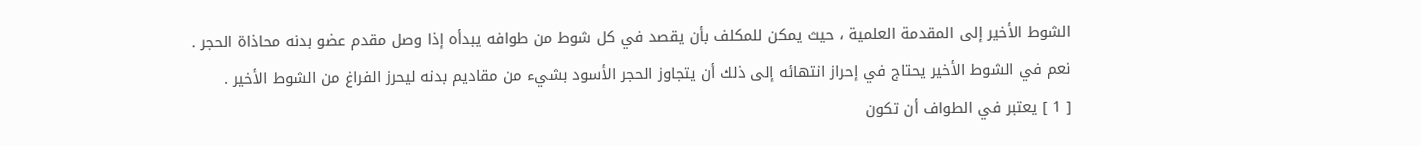الشوط الأخير إلى المقدمة العلمية ، حيث يمكن للمكلف بأن يقصد في كل شوط من طوافه يبدأه إذا وصل مقدم عضو بدنه محاذاة الحجر . نعم في الشوط الأخير يحتاج في إحراز انتهائه إلى ذلك أن يتجاوز الحجر الأسود بشيء من مقاديم بدنه ليحرز الفراغ من الشوط الأخير .
[ 1 ] يعتبر في الطواف أن تكون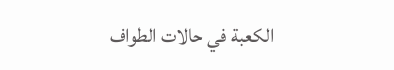الكعبة في حالات الطواف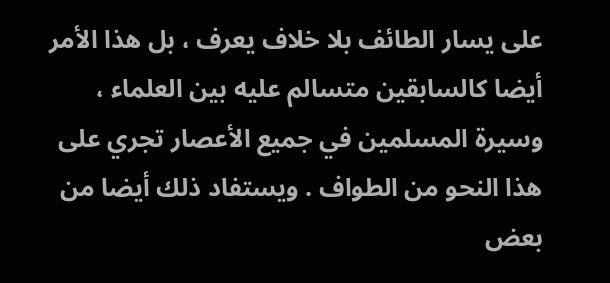على يسار الطائف بلا خلاف يعرف ، بل هذا الأمر أيضا كالسابقين متسالم عليه بين العلماء ، وسيرة المسلمين في جميع الأعصار تجري على هذا النحو من الطواف . ويستفاد ذلك أيضا من بعض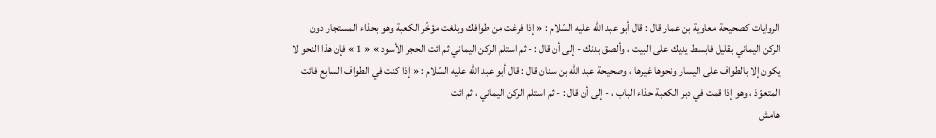الروايات كصحيحة معاوية بن عمار قال : قال أبو عبد اللّه عليه السّلام : « إذا فرغت من طوافك وبلغت مؤخّر الكعبة وهو بحذاء المستجار دون الركن اليماني بقليل فابسط يديك على البيت ، وألصق بدنك - إلى أن قال : - ثم استلم الركن اليماني ثم ائت الحجر الأسود » « 1 » فإن هذا النحو لا يكون إلا بالطواف على اليسار ونحوها غيرها ، وصحيحة عبد اللّه بن سنان قال : قال أبو عبد اللّه عليه السّلام : « إذا كنت في الطواف السابع فائت المتعوّذ ، وهو إذا قمت في دبر الكعبة حذاء الباب ، - إلى أن قال : - ثم استلم الركن اليماني ، ثم ائت
هامش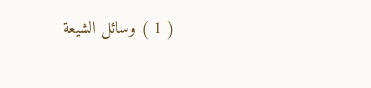( 1 ) وسائل الشيعة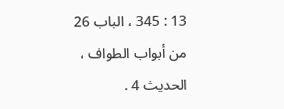13 : 345 ، الباب 26 من أبواب الطواف ، الحديث 4 .